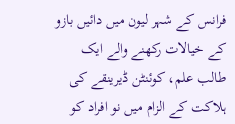فرانس کے شہر لیون میں دائیں بازو کے خیالات رکھنے والے ایک طالب علم، کوئنٹن ڈیرینقے کی ہلاکت کے الزام میں نو افراد کو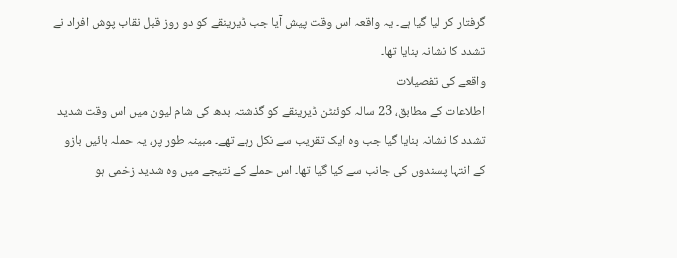گرفتار کر لیا گیا ہے۔ یہ واقعہ اس وقت پیش آیا جب ڈیرینقے کو دو روز قبل نقاب پوش افراد نے تشدد کا نشانہ بنایا تھا۔
واقعے کی تفصیلات
اطلاعات کے مطابق، 23 سالہ کوئنٹن ڈیرینقے کو گذشتہ بدھ کی شام لیون میں اس وقت شدید تشدد کا نشانہ بنایا گیا جب وہ ایک تقریب سے نکل رہے تھے۔ مبینہ طور پر، یہ حملہ بائیں بازو کے انتہا پسندوں کی جانب سے کیا گیا تھا۔ اس حملے کے نتیجے میں وہ شدید زخمی ہو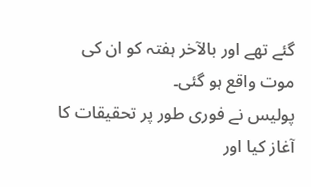گئے تھے اور بالآخر ہفتہ کو ان کی موت واقع ہو گئی۔
پولیس نے فوری طور پر تحقیقات کا آغاز کیا اور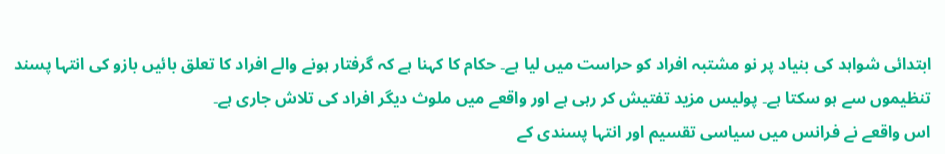ابتدائی شواہد کی بنیاد پر نو مشتبہ افراد کو حراست میں لیا ہے۔ حکام کا کہنا ہے کہ گرفتار ہونے والے افراد کا تعلق بائیں بازو کی انتہا پسند تنظیموں سے ہو سکتا ہے۔ پولیس مزید تفتیش کر رہی ہے اور واقعے میں ملوث دیگر افراد کی تلاش جاری ہے۔
اس واقعے نے فرانس میں سیاسی تقسیم اور انتہا پسندی کے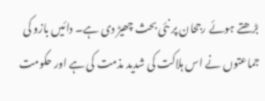بڑھتے ہوئے رجحان پر نئی بحث چھیڑ دی ہے۔ دائیں بازو کی جماعتوں نے اس ہلاکت کی شدید مذمت کی ہے اور حکومت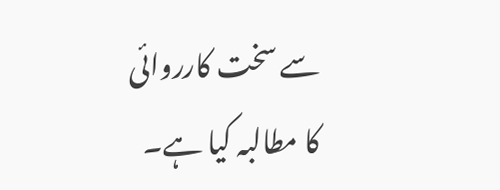سے سخت کارروائی کا مطالبہ کیا ہے۔